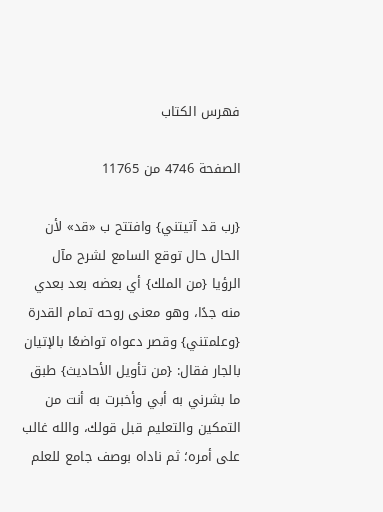فهرس الكتاب

الصفحة 4746 من 11765

{رب قد آتيتني} وافتتح ب «قد» لأن الحال حال توقع السامع لشرح مآل الرؤيا {من الملك} أي بعضه بعد بعدي منه جدًا، وهو معنى روحه تمام القدرة {وعلمتني} وقصر دعواه تواضعًا بالإتيان بالجار فقال: {من تأويل الأحاديث} طبق ما بشرني به أبي وأخبرت به أنت من التمكين والتعليم قبل قولك، والله غالب على أمره؛ ثم ناداه بوصف جامع للعلم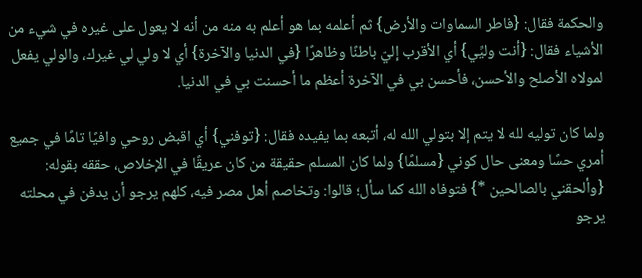والحكمة فقال: {فاطر السماوات والأرض} ثم أعلمه بما هو أعلم به منه من أنه لا يعول على غيره في شيء من الأشياء فقال: {أنت وليِّي} أي الأقرب إليّ باطنًا وظاهرًا {في الدنيا والآخرة} أي لا ولي لي غيرك، والولي يفعل لمولاه الأصلح والأحسن، فأحسن بي في الآخرة أعظم ما أحسنت بي في الدنيا.

ولما كان توليه لله لا يتم إلا بتولي الله له، أتبعه بما يفيده فقال: {توفني} أي اقبض روحي وافيًا تامًا في جميع أمري حسًا ومعنى حال كوني {مسلمًا} ولما كان المسلم حقيقة من كان عريقًا في الإخلاص، حققه بقوله: {وألحقني بالصالحين *} فتوفاه الله كما سأل؛ قالوا: وتخاصم أهل مصر فيه، كلهم يرجو أن يدفن في محلته يرجو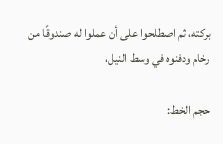بركته، ثم اصطلحوا على أن عملوا له صندوقًا من رخام ودفنوه في وسط النيل،

حجم الخط: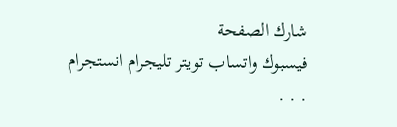شارك الصفحة
فيسبوك واتساب تويتر تليجرام انستجرام
. . .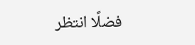فضلًا انتظر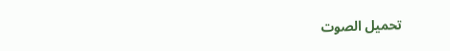تحميل الصوت